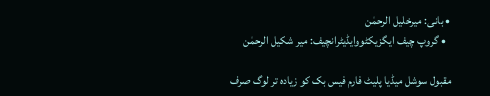• بانی: میرخلیل الرحمٰن
  • گروپ چیف ایگزیکٹووایڈیٹرانچیف: میر شکیل الرحمٰن

مقبول سوشل میڈیا پلیٹ فارم فیس بک کو زیادہ تر لوگ صرف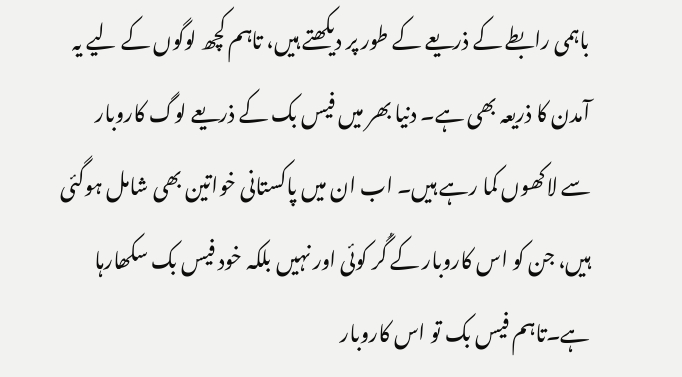باہمی رابطے کے ذریعے کے طور پر دیکھتے ہیں، تاہم کچھ لوگوں کے لیے یہ آمدن کا ذریعہ بھی ہے۔ دنیا بھر میں فیس بک کے ذریعے لوگ کاروبار سے لاکھوں کما رہے ہیں۔ اب ان میں پاکستانی خواتین بھی شامل ہوگئی ہیں، جن کو اس کاروبار کے گُر کوئی اور نہیں بلکہ خود فیس بک سکھارہا ہے۔تاہم فیس بک تو اس کاروبار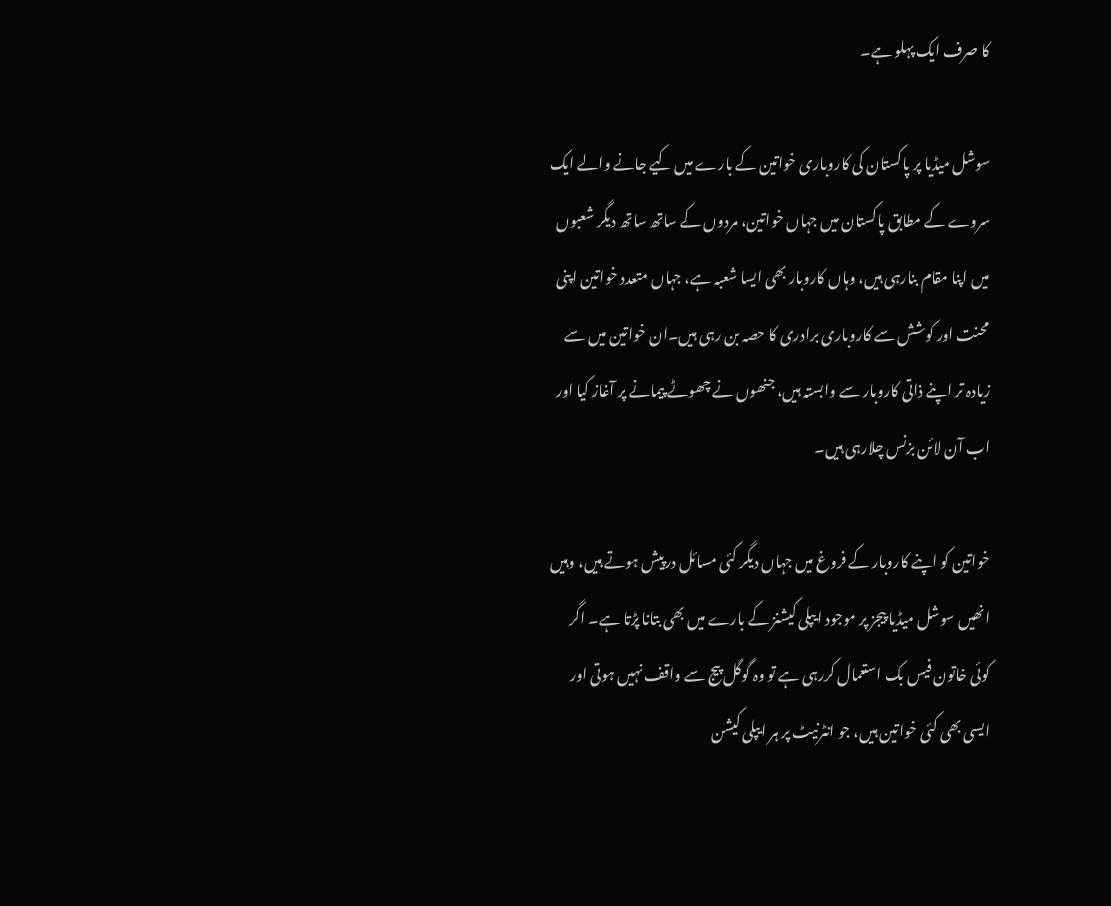کا صرف ایک پہلو ہے۔

سوشل میڈیا پر پاکستان کی کاروباری خواتین کے بارے میں کیے جانے والے ایک سروے کے مطابق پاکستان میں جہاں خواتین، مردوں کے ساتھ ساتھ دیگر شعبوں میں اپنا مقام بنارہی ہیں، وہاں کاروبار بھی ایسا شعبہ ہے، جہاں متعدد خواتین اپنی محنت اور کوشش سے کاروباری برادری کا حصہ بن رہی ہیں۔ان خواتین میں سے زیادہ تر اپنے ذاتی کاروبار سے وابستہ ہیں، جنھوں نے چھوٹے پیمانے پر آغاز کیا اور اب آن لائن بزنس چلارہی ہیں۔

خواتین کو اپنے کاروبار کے فروغ میں جہاں دیگر کئی مسائل درپیش ہوتے ہیں، وہیں انھیں سوشل میڈیا پیجز پر موجود ایپلی کیشنز کے بارے میں بھی بتانا پڑتا ہے۔ اگر کوئی خاتون فیس بک استعمال کررہی ہے تو وہ گوگل پیج سے واقف نہیں ہوتی اور ایسی بھی کئی خواتین ہیں، جو انٹرنیٹ پر ہر ایپلی کیشن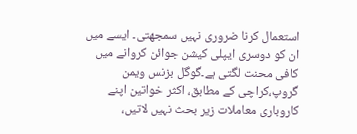استعمال کرنا ضروری نہیں سمجھتی۔ ایسے میں ان کو دوسری ایپلی کیشن جوائن کروانے میں کافی محنت لگتی ہے۔گوگل بزنس ویمن گروپ،کراچی کے مطابق، اکثر خواتین اپنے کاروباری معاملات زیر بحث نہیں لاتیں،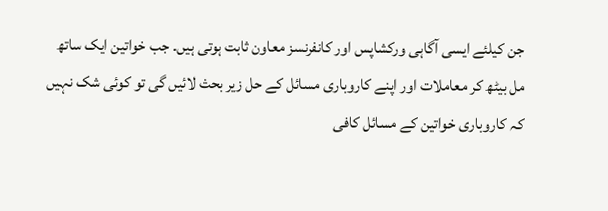جن کیلئے ایسی آگاہی ورکشاپس اور کانفرنسز معاون ثابت ہوتی ہیں۔ جب خواتین ایک ساتھ مل بیٹھ کر معاملات اور اپنے کاروباری مسائل کے حل زیر بحث لائیں گی تو کوئی شک نہیں کہ کاروباری خواتین کے مسائل کافی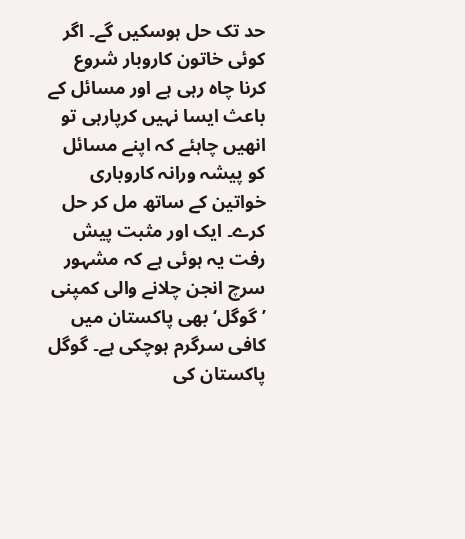حد تک حل ہوسکیں گے۔ اگر کوئی خاتون کاروبار شروع کرنا چاہ رہی ہے اور مسائل کے باعث ایسا نہیں کرپارہی تو انھیں چاہئے کہ اپنے مسائل کو پیشہ ورانہ کاروباری خواتین کے ساتھ مل کر حل کرے۔ ایک اور مثبت پیش رفت یہ ہوئی ہے کہ مشہور سرچ انجن چلانے والی کمپنی ’گوگل‘ بھی پاکستان میں کافی سرگرم ہوچکی ہے۔ گوگل پاکستان کی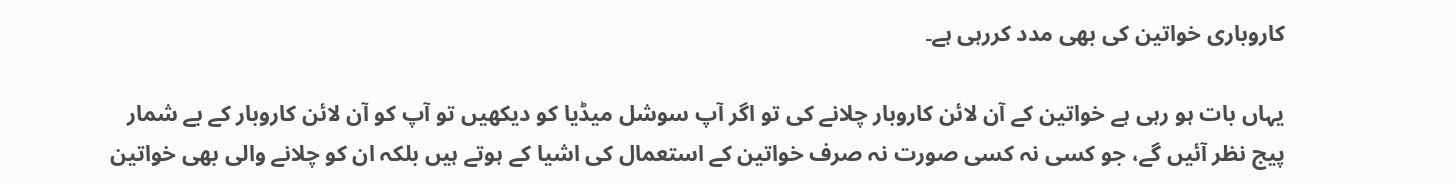کاروباری خواتین کی بھی مدد کررہی ہے۔

یہاں بات ہو رہی ہے خواتین کے آن لائن کاروبار چلانے کی تو اگر آپ سوشل میڈیا کو دیکھیں تو آپ کو آن لائن کاروبار کے بے شمار پیج نظر آئیں گے، جو کسی نہ کسی صورت نہ صرف خواتین کے استعمال کی اشیا کے ہوتے ہیں بلکہ ان کو چلانے والی بھی خواتین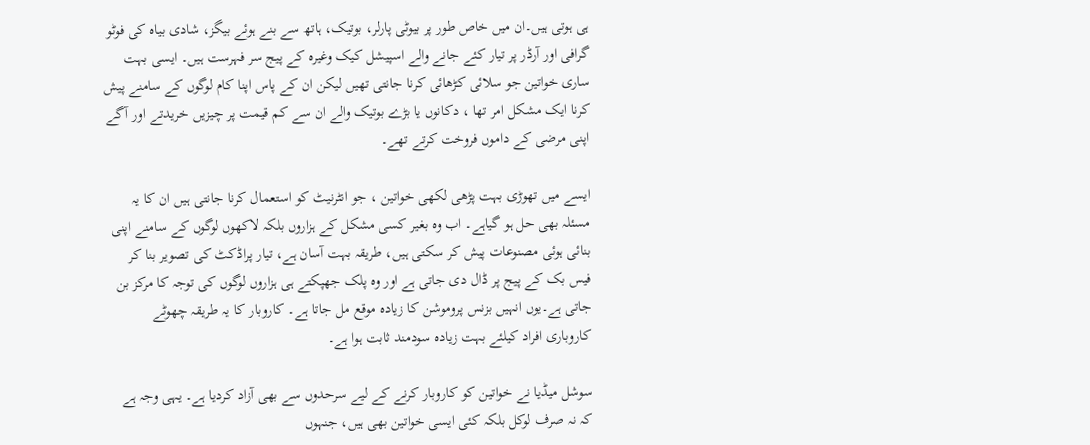ہی ہوتی ہیں۔ان میں خاص طور پر بیوٹی پارلر، بوتیک، ہاتھ سے بنے ہوئے بیگز، شادی بیاہ کی فوٹو گرافی اور آرڈر پر تیار کئے جانے والے اسپیشل کیک وغیرہ کے پیج سر فہرست ہیں۔ ایسی بہت ساری خواتین جو سلائی کڑھائی کرنا جانتی تھیں لیکن ان کے پاس اپنا کام لوگوں کے سامنے پیش کرنا ایک مشکل امر تھا ، دکانوں یا بڑے بوتیک والے ان سے کم قیمت پر چیزیں خریدتے اور آگے اپنی مرضی کے داموں فروخت کرتے تھے۔

ایسے میں تھوڑی بہت پڑھی لکھی خواتین ، جو انٹرنیٹ کو استعمال کرنا جانتی ہیں ان کا یہ مسئلہ بھی حل ہو گیاہے۔ اب وہ بغیر کسی مشکل کے ہزاروں بلکہ لاکھوں لوگوں کے سامنے اپنی بنائی ہوئی مصنوعات پیش کر سکتی ہیں، طریقہ بہت آسان ہے، تیار پراڈکٹ کی تصویر بنا کر فیس بک کے پیج پر ڈال دی جاتی ہے اور وہ پلک جھپکتے ہی ہزاروں لوگوں کی توجہ کا مرکز بن جاتی ہے۔یوں انہیں بزنس پروموشن کا زیادہ موقع مل جاتا ہے۔ کاروبار کا یہ طریقہ چھوٹے کاروباری افراد کیلئے بہت زیادہ سودمند ثابت ہوا ہے۔

سوشل میڈیا نے خواتین کو کاروبار کرنے کے لیے سرحدوں سے بھی آزاد کردیا ہے۔ یہی وجہ ہے کہ نہ صرف لوکل بلکہ کئی ایسی خواتین بھی ہیں، جنہوں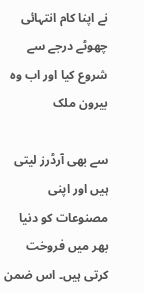نے اپنا کام انتہائی چھوٹے درجے سے شروع کیا اور اب وہ بیرون ملک

سے بھی آرڈرز لیتی ہیں اور اپنی مصنوعات کو دنیا بھر میں فروخت کرتی ہیں۔ اس ضمن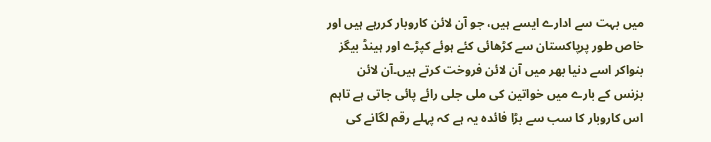میں بہت سے ادارے ایسے ہیں، جو آن لائن کاروبار کررہے ہیں اور خاص طور پرپاکستان سے کڑھائی کئے ہوئے کپڑے اور ہینڈ بیگز بنواکر اسے دنیا بھر میں آن لائن فروخت کرتے ہیں۔آن لائن بزنس کے بارے میں خواتین کی ملی جلی رائے پائی جاتی ہے تاہم اس کاروبار کا سب سے بڑا فائدہ یہ ہے کہ پہلے رقم لگانے کی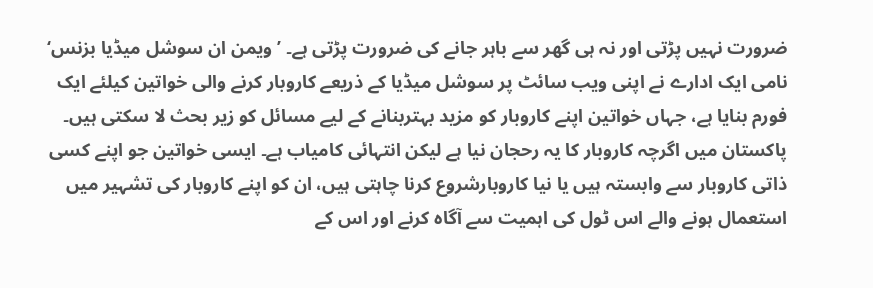ضرورت نہیں پڑتی اور نہ ہی گھر سے باہر جانے کی ضرورت پڑتی ہے۔ ’ویمن ان سوشل میڈیا بزنس‘ نامی ایک ادارے نے اپنی ویب سائٹ پر سوشل میڈیا کے ذریعے کاروبار کرنے والی خواتین کیلئے ایک فورم بنایا ہے، جہاں خواتین اپنے کاروبار کو مزید بہتربنانے کے لیے مسائل کو زیر بحث لا سکتی ہیں۔ پاکستان میں اگرچہ کاروبار کا یہ رحجان نیا ہے لیکن انتہائی کامیاب ہے۔ ایسی خواتین جو اپنے کسی ذاتی کاروبار سے وابستہ ہیں یا نیا کاروبارشروع کرنا چاہتی ہیں، ان کو اپنے کاروبار کی تشہیر میں استعمال ہونے والے اس ٹول کی اہمیت سے آگاہ کرنے اور اس کے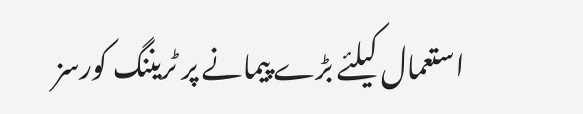استعمال کیلئے بڑے پیمانے پر ٹریننگ کورسز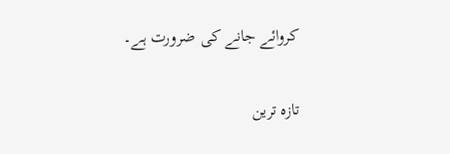کروائے جانے کی ضرورت ہے۔

تازہ ترین